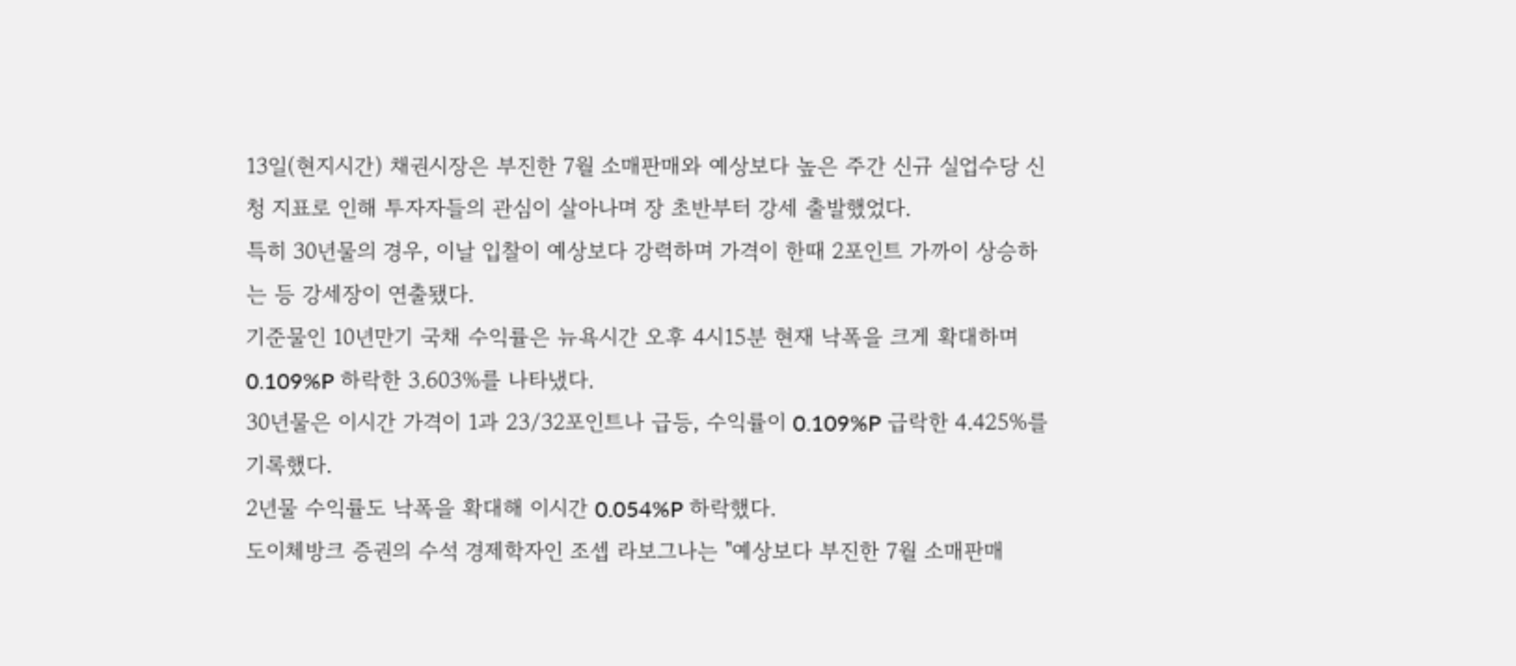13일(현지시간) 채권시장은 부진한 7월 소매판매와 예상보다 높은 주간 신규 실업수당 신청 지표로 인해 투자자들의 관심이 살아나며 장 초반부터 강세 출발했었다.
특히 30년물의 경우, 이날 입찰이 예상보다 강력하며 가격이 한때 2포인트 가까이 상승하는 등 강세장이 연출됐다.
기준물인 10년만기 국채 수익률은 뉴욕시간 오후 4시15분 현재 낙폭을 크게 확대하며 0.109%P 하락한 3.603%를 나타냈다.
30년물은 이시간 가격이 1과 23/32포인트나 급등, 수익률이 0.109%P 급락한 4.425%를 기록했다.
2년물 수익률도 낙폭을 확대해 이시간 0.054%P 하락했다.
도이체방크 증권의 수석 경제학자인 조셉 라보그나는 "예상보다 부진한 7월 소매판매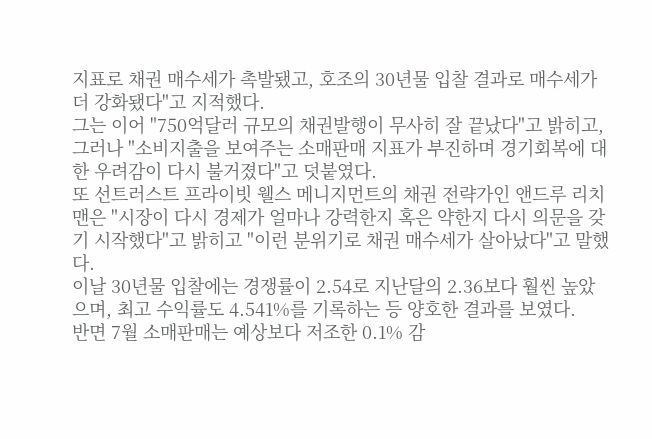지표로 채권 매수세가 촉발됐고, 호조의 30년물 입찰 결과로 매수세가 더 강화됐다"고 지적했다.
그는 이어 "750억달러 규모의 채권발행이 무사히 잘 끝났다"고 밝히고, 그러나 "소비지출을 보여주는 소매판매 지표가 부진하며 경기회복에 대한 우려감이 다시 불거졌다"고 덧붙였다.
또 선트러스트 프라이빗 웰스 메니지먼트의 채권 전략가인 앤드루 리치맨은 "시장이 다시 경제가 얼마나 강력한지 혹은 약한지 다시 의문을 갖기 시작했다"고 밝히고 "이런 분위기로 채권 매수세가 살아났다"고 말했다.
이날 30년물 입찰에는 경쟁률이 2.54로 지난달의 2.36보다 훨씬 높았으며, 최고 수익률도 4.541%를 기록하는 등 양호한 결과를 보였다.
반면 7월 소매판매는 예상보다 저조한 0.1% 감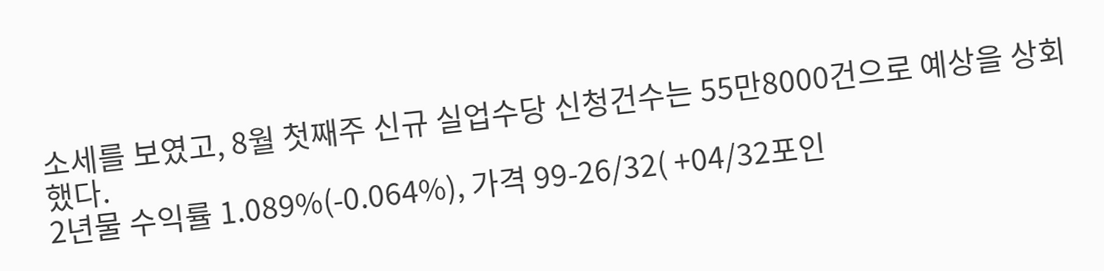소세를 보였고, 8월 첫째주 신규 실업수당 신청건수는 55만8000건으로 예상을 상회했다.
2년물 수익률 1.089%(-0.064%), 가격 99-26/32( +04/32포인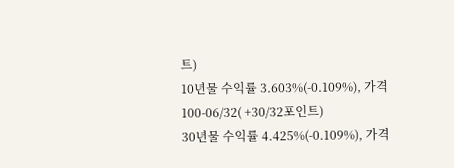트)
10년물 수익률 3.603%(-0.109%), 가격 100-06/32( +30/32포인트)
30년물 수익률 4.425%(-0.109%), 가격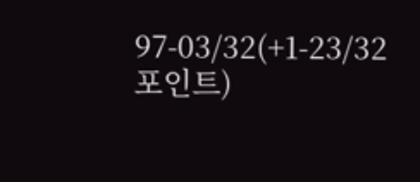97-03/32(+1-23/32포인트)